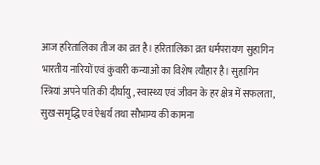आज हरितालिका तीज का व्रत है। हरितालिका व्रत धर्मपरायण सुहागिन भारतीय नारियों एवं कुंवारी कन्याओं का विशेष त्यौहार है। सुहागिन स्त्रियां अपने पति की दीर्घायु, स्वास्थ्य एवं जीवन के हर क्षेत्र में सफलता, सुख-समृद्धि एवं ऐश्वर्य तथा सौभाग्य की कामना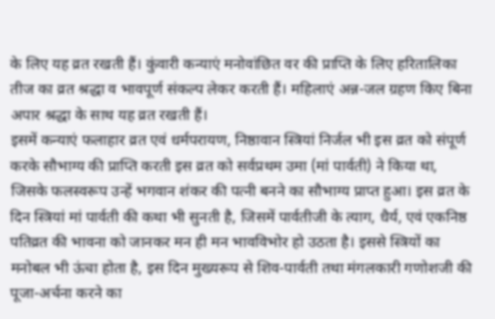के लिए यह व्रत रखती हैं। कुंवारी कन्याएं मनोवांछित वर की प्राप्ति के लिए हरितालिका तीज का व्रत श्रद्धा व भावपूर्ण संकल्प लेकर करती हैं। महिलाएं अन्न-जल ग्रहण किए बिना अपार श्रद्धा के साथ यह व्रत रखती हैं।
इसमें कन्याएं फलाहार व्रत एवं धर्मपरायण, निष्ठावान स्त्रियां निर्जल भी इस व्रत को संपूर्ण करके सौभाग्य की प्राप्ति करती इस व्रत को सर्वप्रथम उमा (मां पार्वती) ने किया था, जिसके फलस्वरूप उन्हें भगवान शंकर की पत्नी बनने का सौभाग्य प्राप्त हुआ। इस व्रत के दिन स्त्रियां मां पार्वती की कथा भी सुनती है, जिसमें पार्वतीजी के त्याग, धैर्य, एवं एकनिष्ठ पतिव्रत की भावना को जानकर मन ही मन भावविभोर हो उठता है। इससे स्त्रियों का मनोबल भी ऊंचा होता है, इस दिन मुख्यरूप से शिव-पार्वती तथा मंगलकारी गणोशजी की पूजा-अर्चना करने का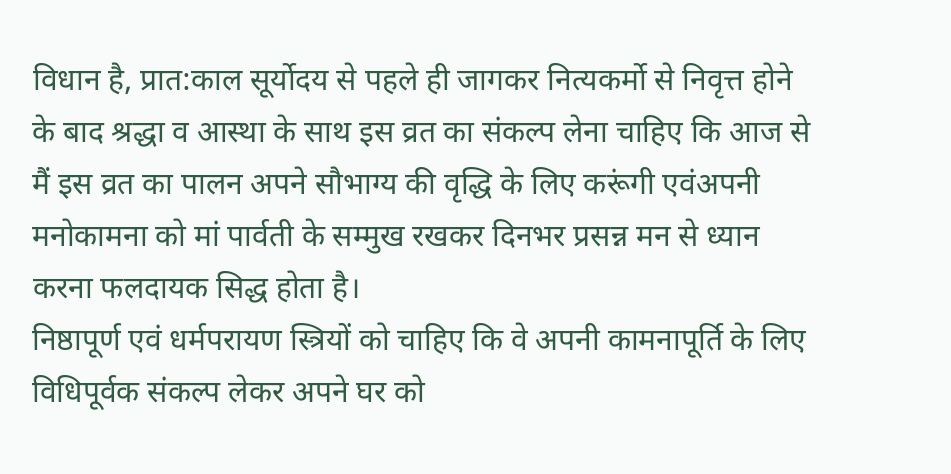विधान है, प्रात:काल सूर्योदय से पहले ही जागकर नित्यकर्मो से निवृत्त होने के बाद श्रद्धा व आस्था के साथ इस व्रत का संकल्प लेना चाहिए कि आज से मैं इस व्रत का पालन अपने सौभाग्य की वृद्धि के लिए करूंगी एवंअपनी मनोकामना को मां पार्वती के सम्मुख रखकर दिनभर प्रसन्न मन से ध्यान करना फलदायक सिद्ध होता है।
निष्ठापूर्ण एवं धर्मपरायण स्त्रियों को चाहिए कि वे अपनी कामनापूर्ति के लिए विधिपूर्वक संकल्प लेकर अपने घर को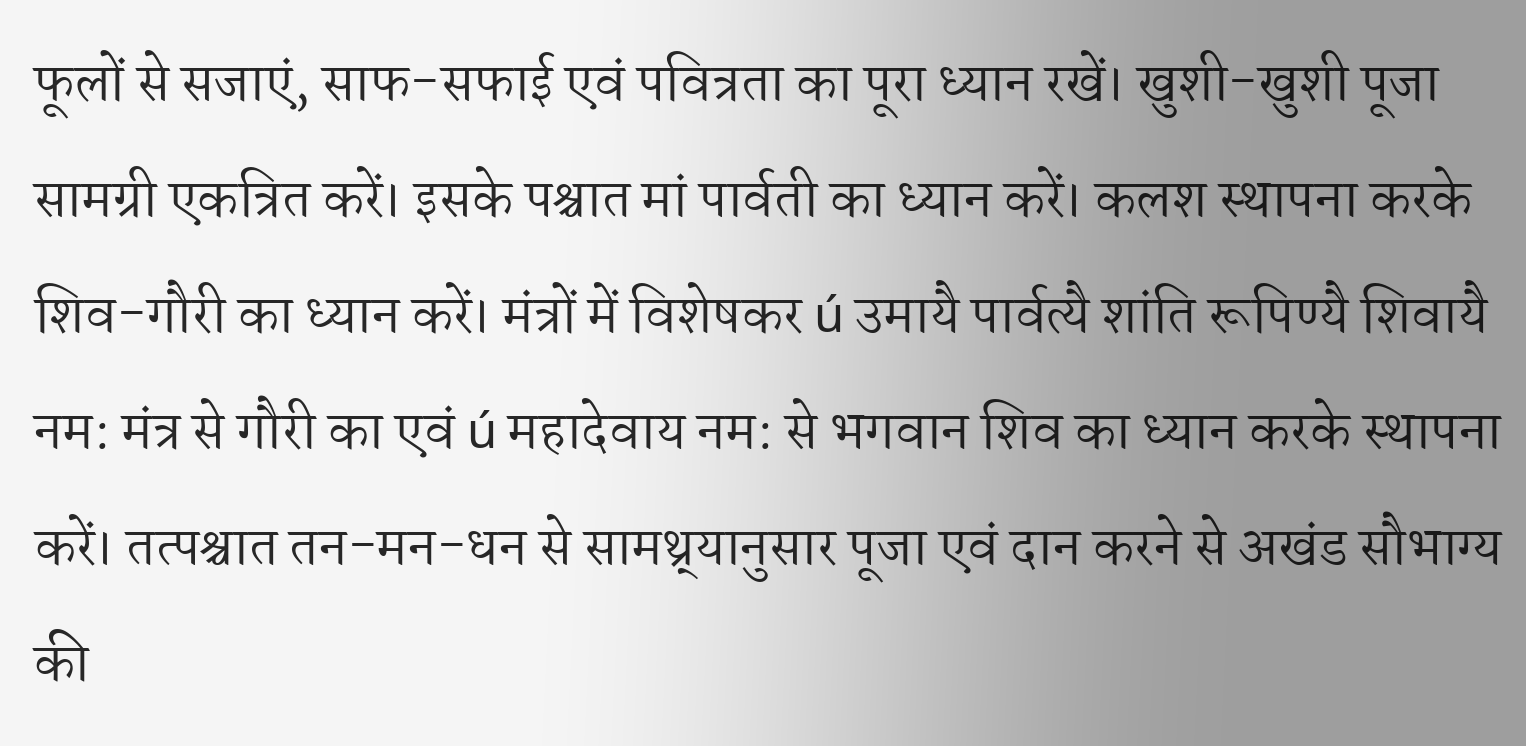फूलों से सजाएं, साफ-सफाई एवं पवित्रता का पूरा ध्यान रखें। खुशी-खुशी पूजा सामग्री एकत्रित करें। इसके पश्चात मां पार्वती का ध्यान करें। कलश स्थापना करके शिव-गौरी का ध्यान करें। मंत्रों में विशेषकर ú उमायै पार्वत्यै शांति रूपिण्यै शिवायै नम: मंत्र से गौरी का एवं ú महादेवाय नम: से भगवान शिव का ध्यान करके स्थापना करें। तत्पश्चात तन-मन-धन से सामथ्र्यानुसार पूजा एवं दान करने से अखंड सौभाग्य की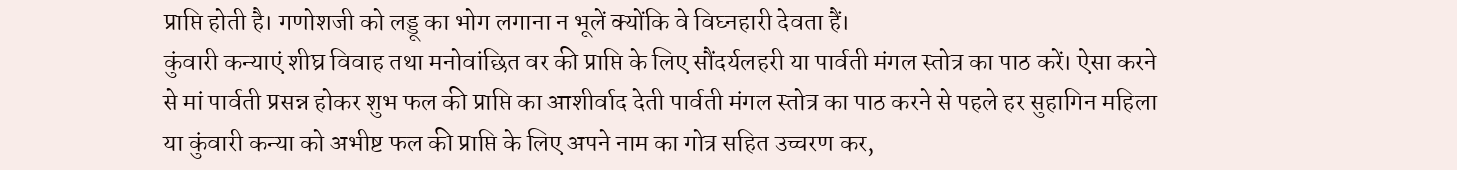प्राप्ति होती है। गणोशजी को लड्डू का भोग लगाना न भूलें क्योंकि वे विघ्नहारी देवता हैं।
कुंवारी कन्याएं शीघ्र विवाह तथा मनोवांछित वर की प्राप्ति के लिए सौंदर्यलहरी या पार्वती मंगल स्तोत्र का पाठ करें। ऐसा करने से मां पार्वती प्रसन्न होकर शुभ फल की प्राप्ति का आशीर्वाद देती पार्वती मंगल स्तोत्र का पाठ करने से पहले हर सुहागिन महिला या कुंवारी कन्या को अभीष्ट फल की प्राप्ति के लिए अपने नाम का गोत्र सहित उच्चरण कर,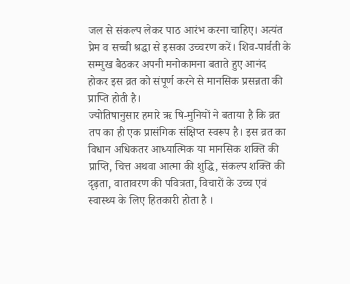जल से संकल्प लेकर पाठ आरंभ करना चाहिए। अत्यंत प्रेम व सच्ची श्रद्धा से इसका उच्चरण करें। शिव-पार्वती के सम्मुख बैठकर अपनी मनोकामना बताते हुए आनंद
होकर इस व्रत को संपूर्ण करने से मानसिक प्रसन्नता की प्राप्ति होती है।
ज्योतिषानुसार हमारे ऋ षि-मुनियों ने बताया है कि व्रत तप का ही एक प्रासंगिक संक्षिप्त स्वरूप है। इस व्रत का विधान अधिकतर आध्यात्मिक या मानसिक शक्ति की प्राप्ति, चित्त अथवा आत्मा की शुद्धि, संकल्प शक्ति की दृढ़ता, वातावरण की पवित्रता, विचारों के उच्च एवं स्वास्थ्य के लिए हितकारी होता है ।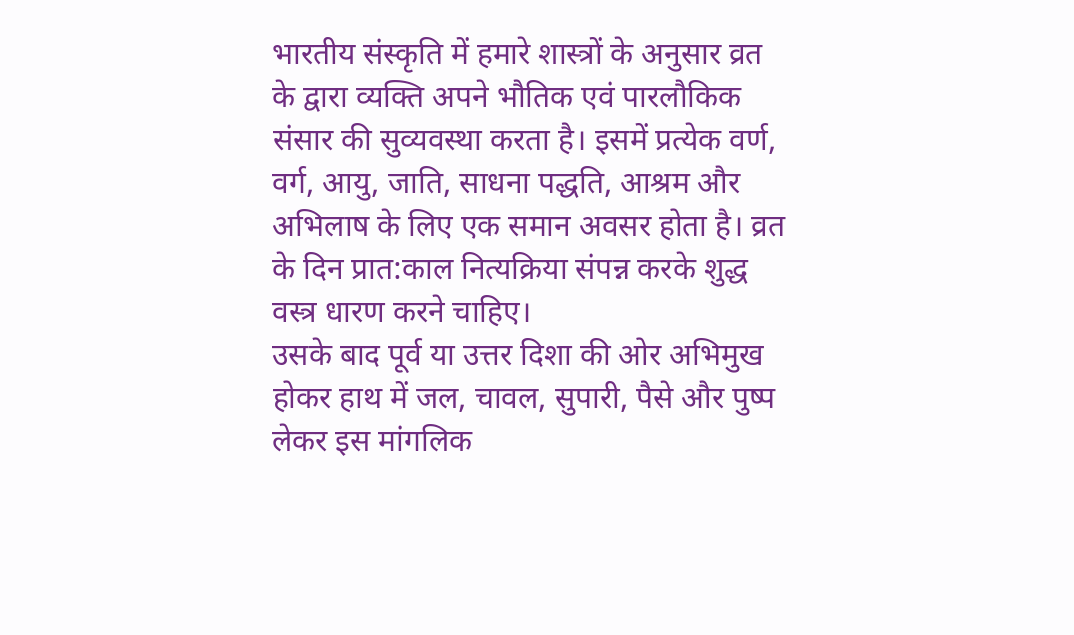भारतीय संस्कृति में हमारे शास्त्रों के अनुसार व्रत के द्वारा व्यक्ति अपने भौतिक एवं पारलौकिक संसार की सुव्यवस्था करता है। इसमें प्रत्येक वर्ण, वर्ग, आयु, जाति, साधना पद्धति, आश्रम और अभिलाष के लिए एक समान अवसर होता है। व्रत के दिन प्रात:काल नित्यक्रिया संपन्न करके शुद्ध वस्त्र धारण करने चाहिए।
उसके बाद पूर्व या उत्तर दिशा की ओर अभिमुख होकर हाथ में जल, चावल, सुपारी, पैसे और पुष्प लेकर इस मांगलिक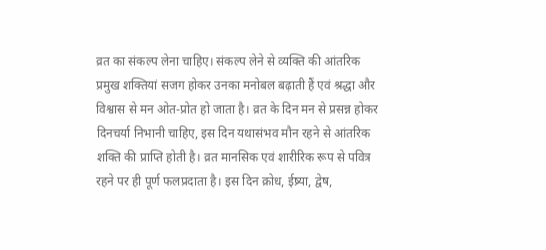व्रत का संकल्प लेना चाहिए। संकल्प लेने से व्यक्ति की आंतरिक प्रमुख शक्तियां सजग होकर उनका मनोबल बढ़ाती हैं एवं श्रद्धा और विश्वास से मन ओत-प्रोत हो जाता है। व्रत के दिन मन से प्रसन्न होकर दिनचर्या निभानी चाहिए, इस दिन यथासंभव मौन रहने से आंतरिक शक्ति की प्राप्ति होती है। व्रत मानसिक एवं शारीरिक रूप से पवित्र रहने पर ही पूर्ण फलप्रदाता है। इस दिन क्रोध, ईष्र्या, द्वेष,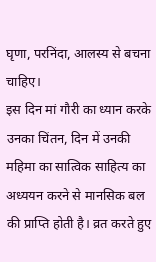घृणा, परनिंदा, आलस्य से बचना चाहिए।
इस दिन मां गौरी का ध्यान करके उनका चिंतन, दिन में उनकी महिमा का सात्विक साहित्य का अध्ययन करने से मानसिक बल की प्राप्ति होती है। व्रत करते हुए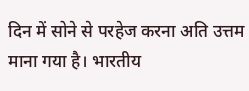दिन में सोने से परहेज करना अति उत्तम माना गया है। भारतीय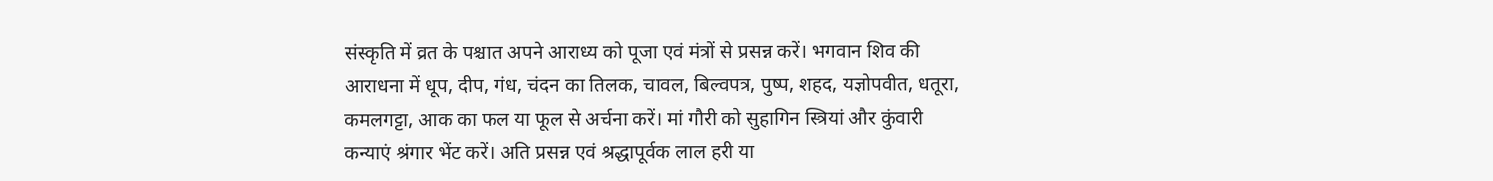संस्कृति में व्रत के पश्चात अपने आराध्य को पूजा एवं मंत्रों से प्रसन्न करें। भगवान शिव की आराधना में धूप, दीप, गंध, चंदन का तिलक, चावल, बिल्वपत्र, पुष्प, शहद, यज्ञोपवीत, धतूरा, कमलगट्टा, आक का फल या फूल से अर्चना करें। मां गौरी को सुहागिन स्त्रियां और कुंवारी कन्याएं श्रंगार भेंट करें। अति प्रसन्न एवं श्रद्धापूर्वक लाल हरी या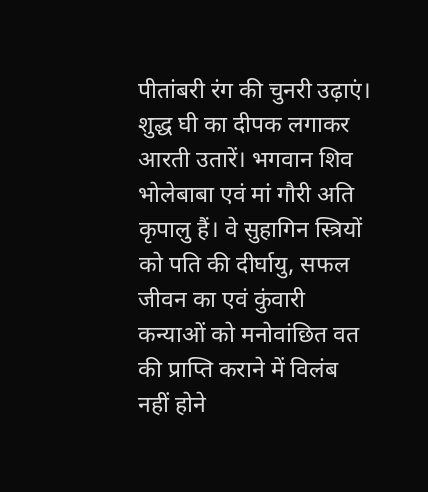पीतांबरी रंग की चुनरी उढ़ाएं।
शुद्ध घी का दीपक लगाकर आरती उतारें। भगवान शिव भोलेबाबा एवं मां गौरी अति कृपालु हैं। वे सुहागिन स्त्रियों को पति की दीर्घायु, सफल जीवन का एवं कुंवारी कन्याओं को मनोवांछित वत की प्राप्ति कराने में विलंब नहीं होने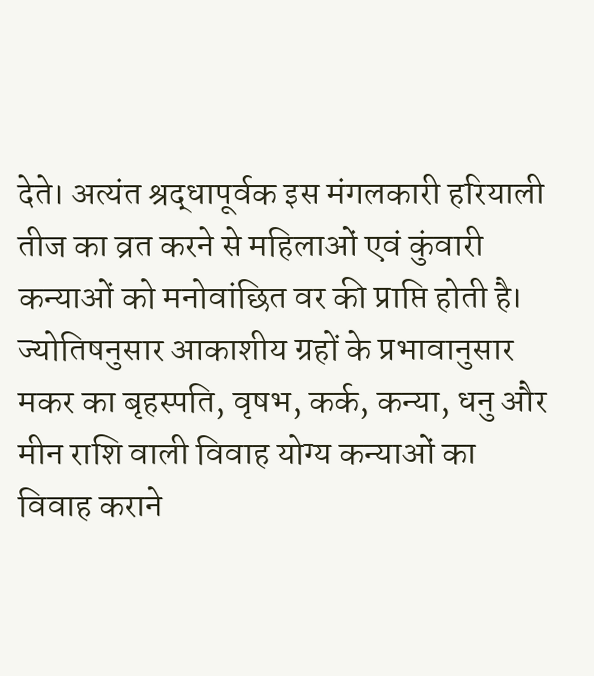देते। अत्यंत श्रद्धापूर्वक इस मंगलकारी हरियाली तीज का व्रत करने से महिलाओं एवं कुंवारी कन्याओं को मनोवांछित वर की प्राप्ति होती है। ज्योतिषनुसार आकाशीय ग्रहों के प्रभावानुसार मकर का बृहस्पति, वृषभ, कर्क, कन्या, धनु और मीन राशि वाली विवाह योग्य कन्याओं का विवाह कराने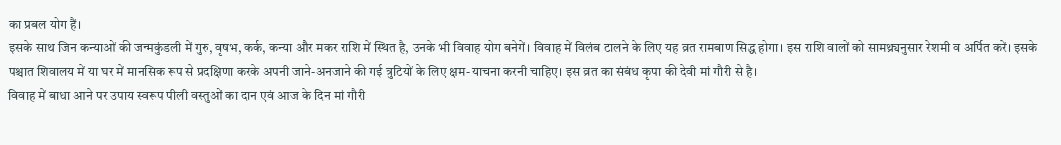का प्रबल योग हैं।
इसके साथ जिन कन्याओं की जन्मकुंडली में गुरु, वृषभ, कर्क, कन्या और मकर राशि में स्थित है, उनके भी विवाह योग बनेगें। विवाह में विलंब टालने के लिए यह व्रत रामबाण सिद्ध होगा। इस राशि वालों को सामथ्र्यनुसार रेशमी व अर्पित करें। इसके पश्चात शिवालय में या घर में मानसिक रूप से प्रदक्षिणा करके अपनी जाने-अनजाने की गई त्रुटियों के लिए क्षम-याचना करनी चाहिए। इस व्रत का संबंध कृपा की देवी मां गौरी से है।
विवाह में बाधा आने पर उपाय स्वरूप पीली वस्तुओं का दान एवं आज के दिन मां गौरी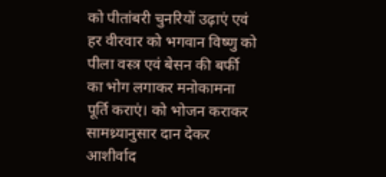को पीतांबरी चुनरियों उढ़ाएं एवं हर वीरवार को भगवान विष्णु को पीला वस्त्र एवं बेसन की बर्फी का भोग लगाकर मनोकामना पूर्ति कराएं। को भोजन कराकर सामथ्र्यानुसार दान देकर आशीर्वाद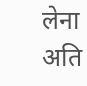लेना अति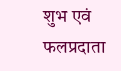शुभ एवं फलप्रदाता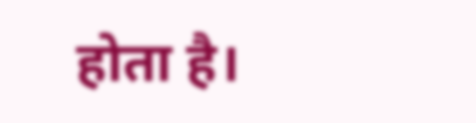होता है।